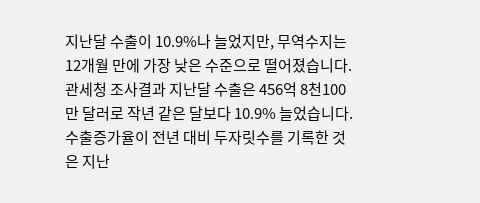지난달 수출이 10.9%나 늘었지만, 무역수지는 12개월 만에 가장 낮은 수준으로 떨어졌습니다.
관세청 조사결과 지난달 수출은 456억 8천100만 달러로 작년 같은 달보다 10.9% 늘었습니다.
수출증가율이 전년 대비 두자릿수를 기록한 것은 지난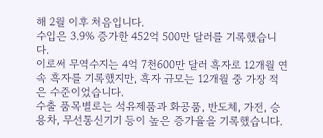해 2월 이후 처음입니다.
수입은 3.9% 증가한 452억 500만 달러를 기록했습니다.
이로써 무역수지는 4억 7천600만 달러 흑자로 12개월 연속 흑자를 기록했지만, 흑자 규모는 12개월 중 가장 적은 수준이었습니다.
수출 품목별로는 석유제품과 화공품, 반도체, 가전, 승용차, 무선통신기기 등이 높은 증가율을 기록했습니다.